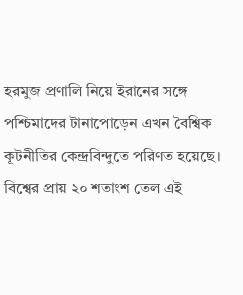হরমুজ প্রণালি নিয়ে ইরানের সঙ্গে পশ্চিমাদের টানাপোড়েন এখন বৈশ্বিক কূটনীতির কেন্দ্রবিন্দুতে পরিণত হয়েছে। বিশ্বের প্রায় ২০ শতাংশ তেল এই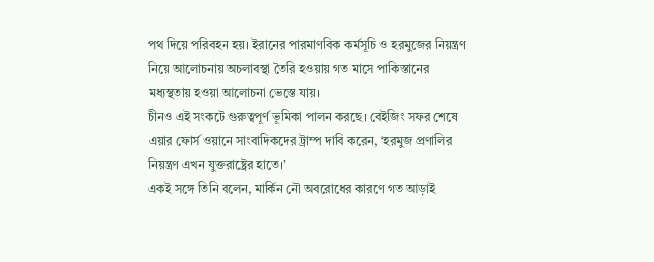পথ দিয়ে পরিবহন হয়। ইরানের পারমাণবিক কর্মসূচি ও হরমুজের নিয়ন্ত্রণ নিয়ে আলোচনায় অচলাবস্থা তৈরি হওয়ায় গত মাসে পাকিস্তানের মধ্যস্থতায় হওয়া আলোচনা ভেস্তে যায়।
চীনও এই সংকটে গুরুত্বপূর্ণ ভূমিকা পালন করছে। বেইজিং সফর শেষে এয়ার ফোর্স ওয়ানে সাংবাদিকদের ট্রাম্প দাবি করেন, ‘হরমুজ প্রণালির নিয়ন্ত্রণ এখন যুক্তরাষ্ট্রের হাতে।’
একই সঙ্গে তিনি বলেন, মার্কিন নৌ অবরোধের কারণে গত আড়াই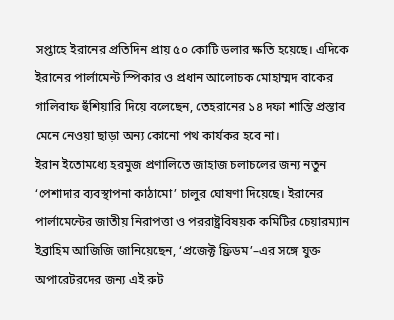সপ্তাহে ইরানের প্রতিদিন প্রায় ৫০ কোটি ডলার ক্ষতি হয়েছে। এদিকে ইরানের পার্লামেন্ট স্পিকার ও প্রধান আলোচক মোহাম্মদ বাকের গালিবাফ হুঁশিয়ারি দিয়ে বলেছেন, তেহরানের ১৪ দফা শান্তি প্রস্তাব মেনে নেওয়া ছাড়া অন্য কোনো পথ কার্যকর হবে না।
ইরান ইতোমধ্যে হরমুজ প্রণালিতে জাহাজ চলাচলের জন্য নতুন ‘পেশাদার ব্যবস্থাপনা কাঠামো’ চালুর ঘোষণা দিয়েছে। ইরানের পার্লামেন্টের জাতীয় নিরাপত্তা ও পররাষ্ট্রবিষয়ক কমিটির চেয়ারম্যান ইব্রাহিম আজিজি জানিয়েছেন, ‘প্রজেক্ট ফ্রিডম’–এর সঙ্গে যুক্ত অপারেটরদের জন্য এই রুট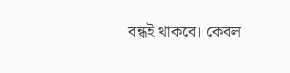বন্ধই থাকবে। কেবল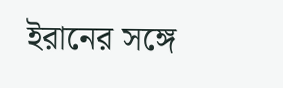ইরানের সঙ্গে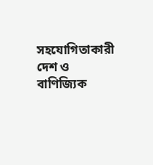সহযোগিতাকারী দেশ ও বাণিজ্যিক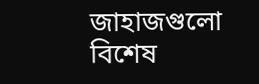জাহাজগুলো বিশেষ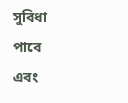সুবিধা পাবে এবং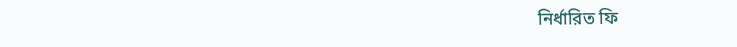নির্ধারিত ফি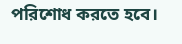পরিশোধ করতে হবে।